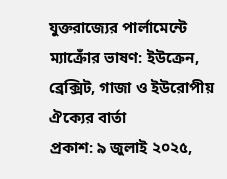যুক্তরাজ্যের পার্লামেন্টে ম্যাক্রোঁর ভাষণ: ইউক্রেন, ব্রেক্সিট, গাজা ও ইউরোপীয় ঐক্যের বার্তা
প্রকাশ: ৯ জুলাই ২০২৫,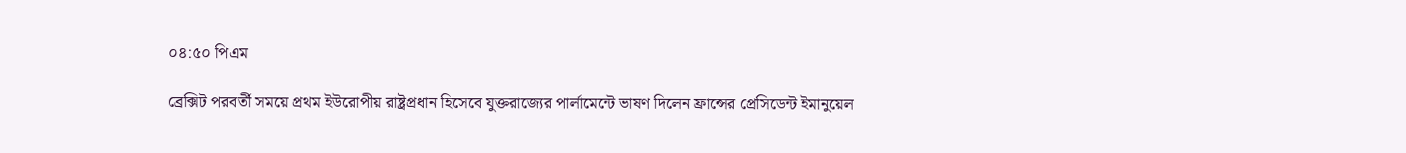০৪:৫০ পিএম

ব্রেক্সিট পরবর্তী সময়ে প্রথম ইউরোপীয় রাষ্ট্রপ্রধান হিসেবে যুক্তরাজ্যের পার্লামেন্টে ভাষণ দিলেন ফ্রান্সের প্রেসিডেন্ট ইমানুয়েল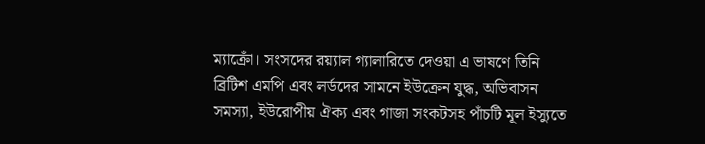ম্যাক্রোঁ। সংসদের রয়্যাল গ্যালারিতে দেওয়া এ ভাষণে তিনি ব্রিটিশ এমপি এবং লর্ডদের সামনে ইউক্রেন যুদ্ধ, অভিবাসন সমস্যা, ইউরোপীয় ঐক্য এবং গাজা সংকটসহ পাঁচটি মূল ইস্যুতে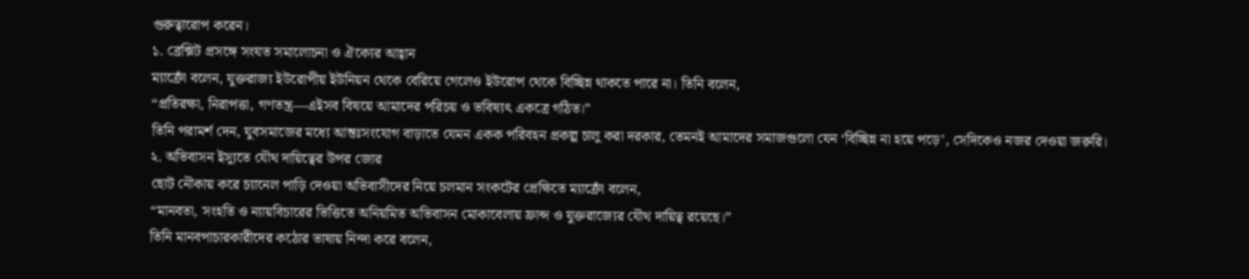গুরুত্বারোপ করেন।
১. ব্রেক্সিট প্রসঙ্গে সংযত সমালোচনা ও ঐক্যের আহ্বান
ম্যাক্রোঁ বলেন, যুক্তরাজ্য ইউরোপীয় ইউনিয়ন থেকে বেরিয়ে গেলেও ইউরোপ থেকে বিচ্ছিন্ন থাকতে পারে না। তিনি বলেন,
“প্রতিরক্ষা, নিরাপত্তা, গণতন্ত্র—এইসব বিষয়ে আমাদের পরিচয় ও ভবিষ্যৎ একত্রে গঠিত।”
তিনি পরামর্শ দেন, যুবসমাজের মধ্যে আন্তঃসংযোগ বাড়াতে যেমন একক পরিবহন প্রকল্প চালু করা দরকার, তেমনই আমাদের সমাজগুলো যেন ‘বিচ্ছিন্ন না হয়ে পড়ে’, সেদিকেও নজর দেওয়া জরুরি।
২. অভিবাসন ইস্যুতে যৌথ দায়িত্বের উপর জোর
ছোট নৌকায় করে চ্যানেল পাড়ি দেওয়া অভিবাসীদের নিয়ে চলমান সংকটের প্রেক্ষিতে ম্যাক্রোঁ বলেন,
“মানবতা, সংহতি ও ন্যায়বিচারের ভিত্তিতে অনিয়মিত অভিবাসন মোকাবেলায় ফ্রান্স ও যুক্তরাজ্যের যৌথ দায়িত্ব রয়েছে।”
তিনি মানবপাচারকারীদের কঠোর ভাষায় নিন্দা করে বলেন,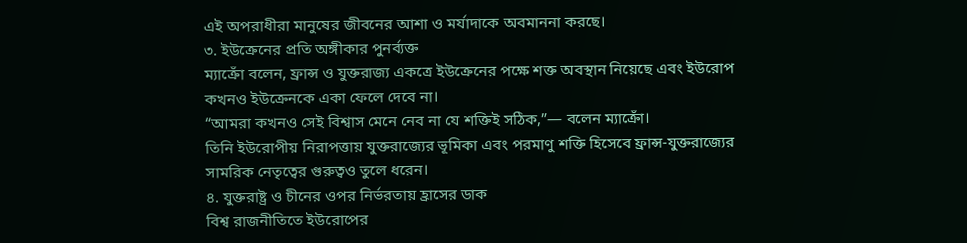এই অপরাধীরা মানুষের জীবনের আশা ও মর্যাদাকে অবমাননা করছে।
৩. ইউক্রেনের প্রতি অঙ্গীকার পুনর্ব্যক্ত
ম্যাক্রোঁ বলেন, ফ্রান্স ও যুক্তরাজ্য একত্রে ইউক্রেনের পক্ষে শক্ত অবস্থান নিয়েছে এবং ইউরোপ কখনও ইউক্রেনকে একা ফেলে দেবে না।
“আমরা কখনও সেই বিশ্বাস মেনে নেব না যে শক্তিই সঠিক,”— বলেন ম্যাক্রোঁ।
তিনি ইউরোপীয় নিরাপত্তায় যুক্তরাজ্যের ভূমিকা এবং পরমাণু শক্তি হিসেবে ফ্রান্স-যুক্তরাজ্যের সামরিক নেতৃত্বের গুরুত্বও তুলে ধরেন।
৪. যুক্তরাষ্ট্র ও চীনের ওপর নির্ভরতায় হ্রাসের ডাক
বিশ্ব রাজনীতিতে ইউরোপের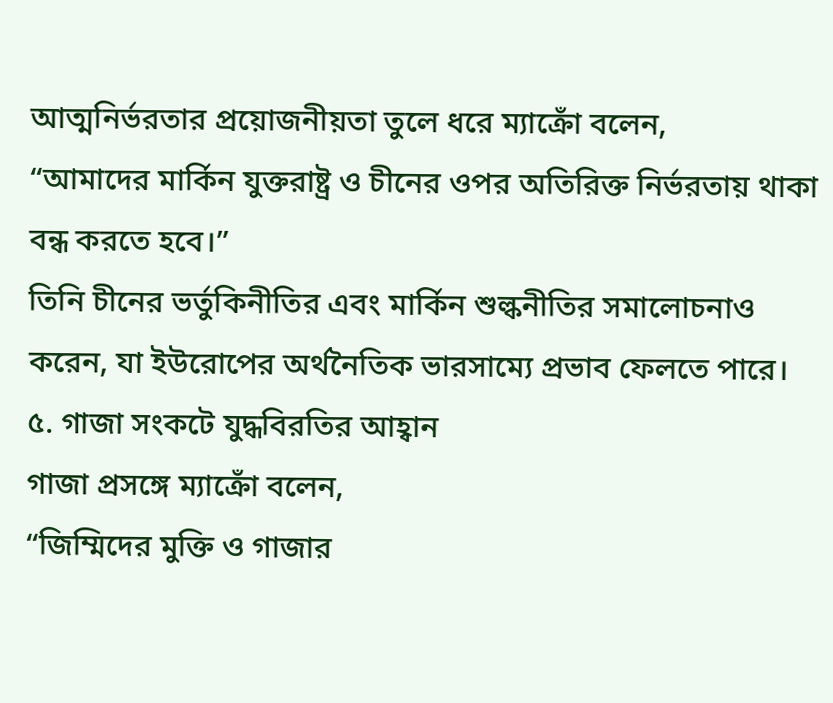আত্মনির্ভরতার প্রয়োজনীয়তা তুলে ধরে ম্যাক্রোঁ বলেন,
“আমাদের মার্কিন যুক্তরাষ্ট্র ও চীনের ওপর অতিরিক্ত নির্ভরতায় থাকা বন্ধ করতে হবে।”
তিনি চীনের ভর্তুকিনীতির এবং মার্কিন শুল্কনীতির সমালোচনাও করেন, যা ইউরোপের অর্থনৈতিক ভারসাম্যে প্রভাব ফেলতে পারে।
৫. গাজা সংকটে যুদ্ধবিরতির আহ্বান
গাজা প্রসঙ্গে ম্যাক্রোঁ বলেন,
“জিম্মিদের মুক্তি ও গাজার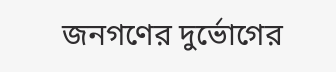জনগণের দুর্ভোগের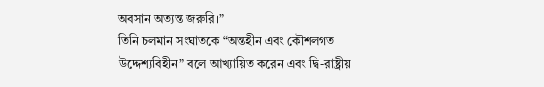অবসান অত্যন্ত জরুরি।”
তিনি চলমান সংঘাতকে “অন্তহীন এবং কৌশলগত উদ্দেশ্যবিহীন” বলে আখ্যায়িত করেন এবং দ্বি-রাষ্ট্রীয়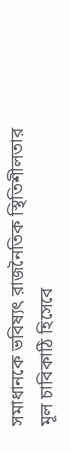সমাধানকে ভবিষ্যৎ রাজনৈতিক স্থিতিশীলতার মূল চাবিকাঠি হিসেবে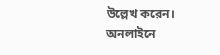উল্লেখ করেন।
অনলাইনে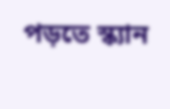পড়তে স্ক্যান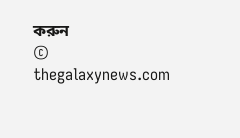করুন
© thegalaxynews.com